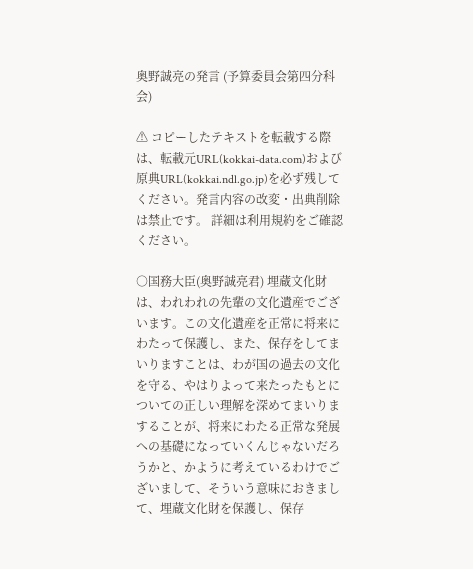奥野誠亮の発言 (予算委員会第四分科会)

⚠ コピーしたテキストを転載する際は、転載元URL(kokkai-data.com)および原典URL(kokkai.ndl.go.jp)を必ず残してください。発言内容の改変・出典削除は禁止です。 詳細は利用規約をご確認ください。

○国務大臣(奥野誠亮君) 埋蔵文化財は、われわれの先輩の文化遺産でございます。この文化遺産を正常に将来にわたって保護し、また、保存をしてまいりますことは、わが国の過去の文化を守る、やはりよって来たったもとについての正しい理解を深めてまいりますることが、将来にわたる正常な発展への基礎になっていくんじゃないだろうかと、かように考えているわけでございまして、そういう意味におきまして、埋蔵文化財を保護し、保存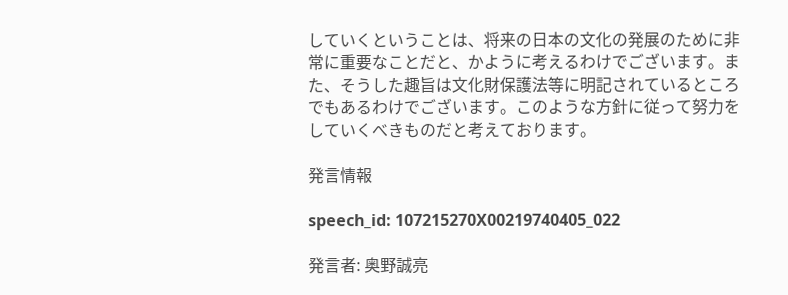していくということは、将来の日本の文化の発展のために非常に重要なことだと、かように考えるわけでございます。また、そうした趣旨は文化財保護法等に明記されているところでもあるわけでございます。このような方針に従って努力をしていくべきものだと考えております。

発言情報

speech_id: 107215270X00219740405_022

発言者: 奥野誠亮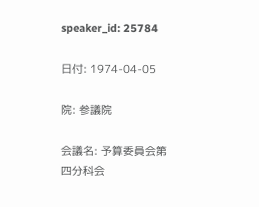speaker_id: 25784

日付: 1974-04-05

院: 参議院

会議名: 予算委員会第四分科会